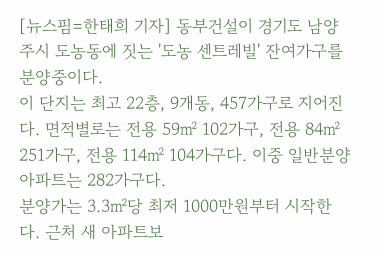[뉴스핌=한태희 기자] 동부건설이 경기도 남양주시 도농동에 짓는 '도농 센트레빌' 잔여가구를 분양중이다.
이 단지는 최고 22층, 9개동, 457가구로 지어진다. 면적별로는 전용 59㎡ 102가구, 전용 84㎡ 251가구, 전용 114㎡ 104가구다. 이중 일반분양 아파트는 282가구다.
분양가는 3.3㎡당 최저 1000만원부터 시작한다. 근처 새 아파트보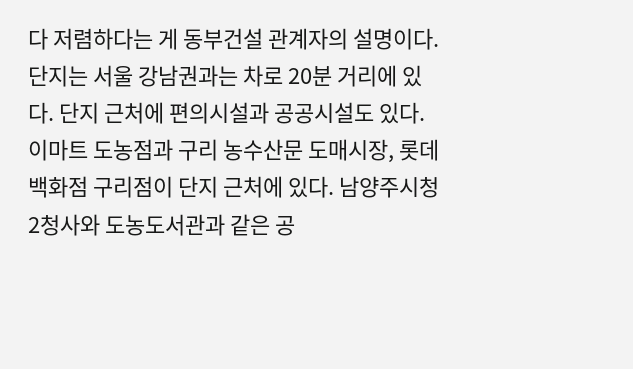다 저렴하다는 게 동부건설 관계자의 설명이다.
단지는 서울 강남권과는 차로 20분 거리에 있다. 단지 근처에 편의시설과 공공시설도 있다. 이마트 도농점과 구리 농수산문 도매시장, 롯데백화점 구리점이 단지 근처에 있다. 남양주시청2청사와 도농도서관과 같은 공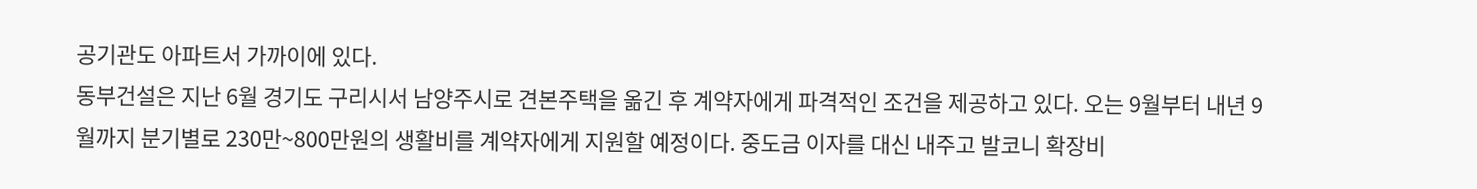공기관도 아파트서 가까이에 있다.
동부건설은 지난 6월 경기도 구리시서 남양주시로 견본주택을 옮긴 후 계약자에게 파격적인 조건을 제공하고 있다. 오는 9월부터 내년 9월까지 분기별로 230만~800만원의 생활비를 계약자에게 지원할 예정이다. 중도금 이자를 대신 내주고 발코니 확장비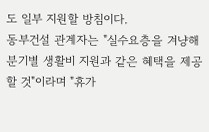도 일부 지원할 방침이다.
동부건설 관계자는 "실수요층을 겨냥해 분기별 생활비 지원과 같은 혜택을 제공할 것"이라며 "휴가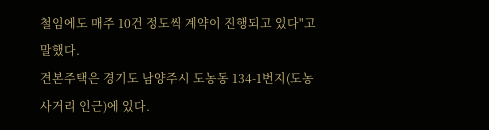철임에도 매주 10건 정도씩 계약이 진행되고 있다"고 말했다.
견본주택은 경기도 남양주시 도농동 134-1번지(도농사거리 인근)에 있다.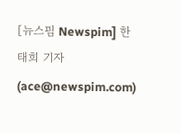[뉴스핌 Newspim] 한태희 기자 (ace@newspim.com)